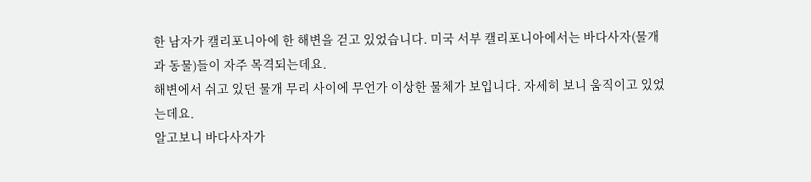한 남자가 캘리포니아에 한 해변을 걷고 있었습니다. 미국 서부 캘리포니아에서는 바다사자(물개과 동물)들이 자주 목격되는데요.
해변에서 쉬고 있던 물개 무리 사이에 무언가 이상한 물체가 보입니다. 자세히 보니 움직이고 있었는데요.
알고보니 바다사자가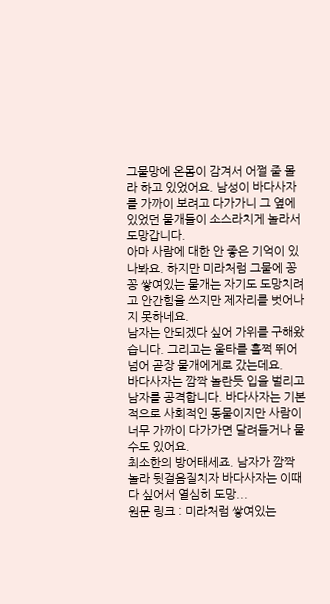그물망에 온몸이 감겨서 어쩔 줄 몰라 하고 있었어요. 남성이 바다사자를 가까이 보려고 다가가니 그 옆에 있었던 물개들이 소스라치게 놀라서 도망갑니다.
아마 사람에 대한 안 좋은 기억이 있나봐요. 하지만 미라처럼 그물에 꽁꽁 쌓여있는 물개는 자기도 도망치려고 안간힘을 쓰지만 제자리를 벗어나지 못하네요.
남자는 안되겠다 싶어 가위를 구해왔습니다. 그리고는 울타를 훌쩍 뛰어 넘어 곧장 물개에게로 갔는데요.
바다사자는 깜짝 놀란듯 입을 벌리고 남자를 공격합니다. 바다사자는 기본적으로 사회적인 동물이지만 사람이 너무 가까이 다가가면 달려들거나 물 수도 있어요.
최소한의 방어태세죠. 남자가 깜짝 놀라 뒷걸음질치자 바다사자는 이때다 싶어서 열심히 도망...
원문 링크 : 미라처럼 쌓여있는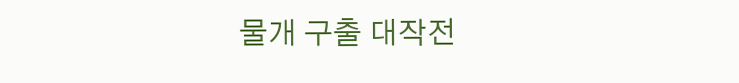물개 구출 대작전